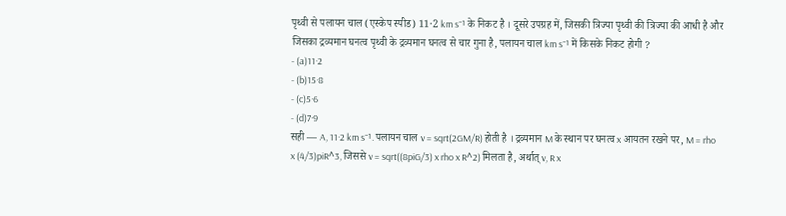पृथ्वी से पलायन चाल (एस्केप स्पीड) 11·2 km s⁻¹ के निकट है । दूसरे उपग्रह में, जिसकी त्रिज्या पृथ्वी की त्रिज्या की आधी है और जिसका द्रव्यमान घनत्व पृथ्वी के द्रव्यमान घनत्व से चार गुना है, पलायन चाल km s⁻¹ में किसके निकट होगी ?
- (a)11·2
- (b)15·8
- (c)5·6
- (d)7·9
सही — A, 11·2 km s⁻¹. पलायन चाल v = sqrt(2GM/R) होती है । द्रव्यमान M के स्थान पर घनत्व x आयतन रखने पर, M = rho x (4/3)piR^3, जिससे v = sqrt((8piG/3) x rho x R^2) मिलता है, अर्थात् v, R x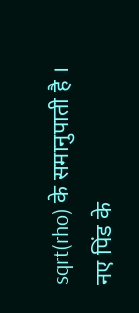sqrt(rho) के समानुपाती है । नए पिंड के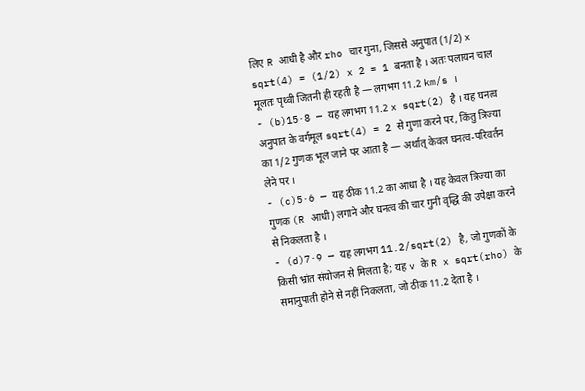लिए R आधी है और rho चार गुना, जिससे अनुपात (1/2) x sqrt(4) = (1/2) x 2 = 1 बनता है । अतः पलायन चाल मूलतः पृथ्वी जितनी ही रहती है — लगभग 11.2 km/s ।
- (b)15·8 — यह लगभग 11.2 x sqrt(2) है । यह घनत्व अनुपात के वर्गमूल sqrt(4) = 2 से गुणा करने पर, किंतु त्रिज्या का 1/2 गुणक भूल जाने पर आता है — अर्थात् केवल घनत्व-परिवर्तन लेने पर ।
- (c)5·6 — यह ठीक 11.2 का आधा है । यह केवल त्रिज्या का गुणक (R आधी) लगाने और घनत्व की चार गुनी वृद्धि की उपेक्षा करने से निकलता है ।
- (d)7·9 — यह लगभग 11.2/sqrt(2) है, जो गुणकों के किसी भ्रांत संयोजन से मिलता है; यह v के R x sqrt(rho) के समानुपाती होने से नहीं निकलता, जो ठीक 11.2 देता है ।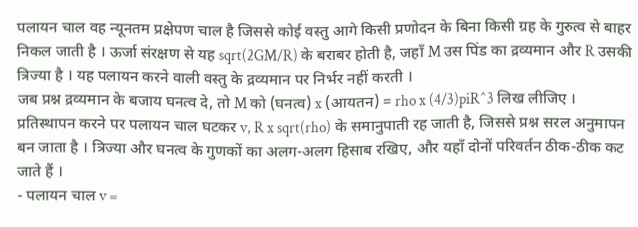पलायन चाल वह न्यूनतम प्रक्षेपण चाल है जिससे कोई वस्तु आगे किसी प्रणोदन के बिना किसी ग्रह के गुरुत्व से बाहर निकल जाती है । ऊर्जा संरक्षण से यह sqrt(2GM/R) के बराबर होती है, जहाँ M उस पिंड का द्रव्यमान और R उसकी त्रिज्या है । यह पलायन करने वाली वस्तु के द्रव्यमान पर निर्भर नहीं करती ।
जब प्रश्न द्रव्यमान के बजाय घनत्व दे, तो M को (घनत्व) x (आयतन) = rho x (4/3)piR^3 लिख लीजिए । प्रतिस्थापन करने पर पलायन चाल घटकर v, R x sqrt(rho) के समानुपाती रह जाती है, जिससे प्रश्न सरल अनुमापन बन जाता है । त्रिज्या और घनत्व के गुणकों का अलग-अलग हिसाब रखिए, और यहाँ दोनों परिवर्तन ठीक-ठीक कट जाते हैं ।
- पलायन चाल v =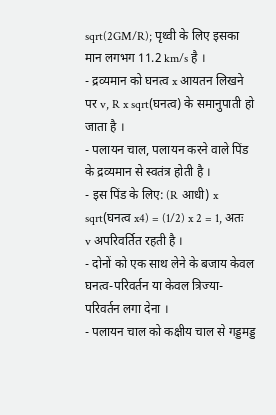sqrt(2GM/R); पृथ्वी के लिए इसका मान लगभग 11.2 km/s है ।
- द्रव्यमान को घनत्व x आयतन लिखने पर v, R x sqrt(घनत्व) के समानुपाती हो जाता है ।
- पलायन चाल, पलायन करने वाले पिंड के द्रव्यमान से स्वतंत्र होती है ।
- इस पिंड के लिए: (R आधी) x sqrt(घनत्व x4) = (1/2) x 2 = 1, अतः v अपरिवर्तित रहती है ।
- दोनों को एक साथ लेने के बजाय केवल घनत्व-परिवर्तन या केवल त्रिज्या-परिवर्तन लगा देना ।
- पलायन चाल को कक्षीय चाल से गड्डमड्ड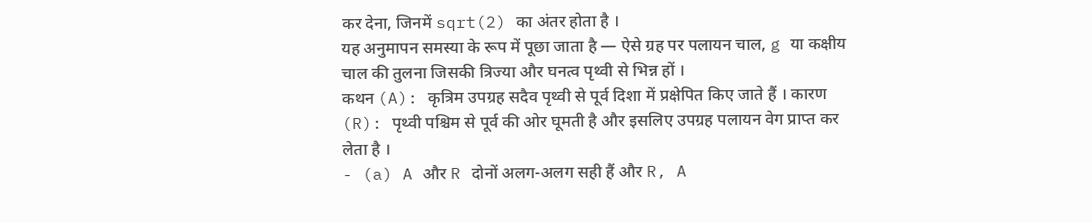कर देना, जिनमें sqrt(2) का अंतर होता है ।
यह अनुमापन समस्या के रूप में पूछा जाता है — ऐसे ग्रह पर पलायन चाल, g या कक्षीय चाल की तुलना जिसकी त्रिज्या और घनत्व पृथ्वी से भिन्न हों ।
कथन (A): कृत्रिम उपग्रह सदैव पृथ्वी से पूर्व दिशा में प्रक्षेपित किए जाते हैं । कारण (R): पृथ्वी पश्चिम से पूर्व की ओर घूमती है और इसलिए उपग्रह पलायन वेग प्राप्त कर लेता है ।
- (a) A और R दोनों अलग-अलग सही हैं और R, A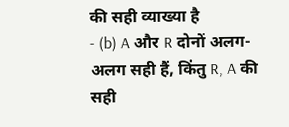की सही व्याख्या है
- (b) A और R दोनों अलग-अलग सही हैं, किंतु R, A की सही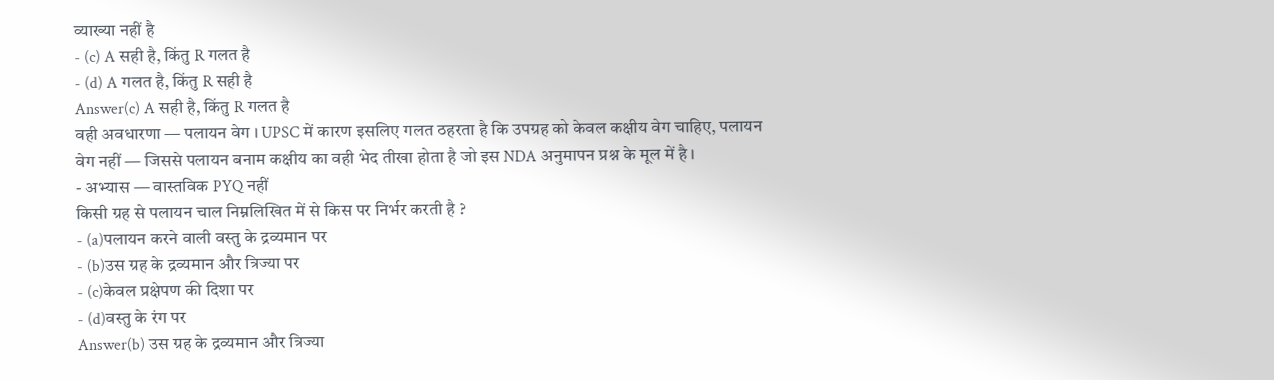व्याख्या नहीं है
- (c) A सही है, किंतु R गलत है
- (d) A गलत है, किंतु R सही है
Answer(c) A सही है, किंतु R गलत है
वही अवधारणा — पलायन वेग । UPSC में कारण इसलिए गलत ठहरता है कि उपग्रह को केवल कक्षीय वेग चाहिए, पलायन वेग नहीं — जिससे पलायन बनाम कक्षीय का वही भेद तीखा होता है जो इस NDA अनुमापन प्रश्न के मूल में है ।
- अभ्यास — वास्तविक PYQ नहीं
किसी ग्रह से पलायन चाल निम्नलिखित में से किस पर निर्भर करती है ?
- (a)पलायन करने वाली वस्तु के द्रव्यमान पर
- (b)उस ग्रह के द्रव्यमान और त्रिज्या पर
- (c)केवल प्रक्षेपण की दिशा पर
- (d)वस्तु के रंग पर
Answer(b) उस ग्रह के द्रव्यमान और त्रिज्या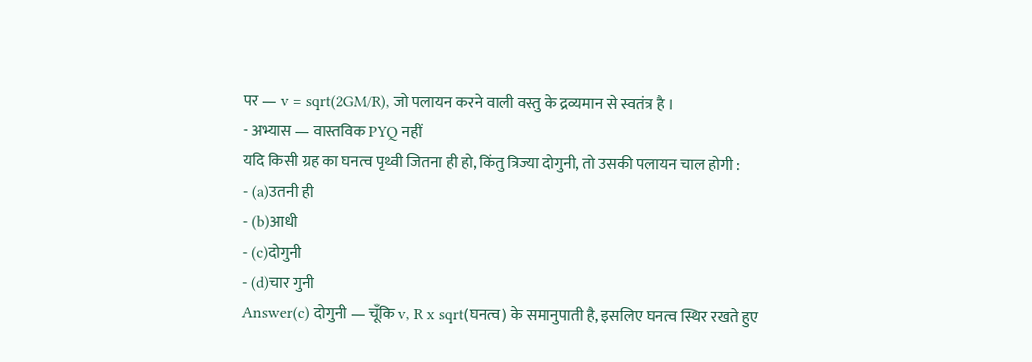पर — v = sqrt(2GM/R), जो पलायन करने वाली वस्तु के द्रव्यमान से स्वतंत्र है ।
- अभ्यास — वास्तविक PYQ नहीं
यदि किसी ग्रह का घनत्व पृथ्वी जितना ही हो, किंतु त्रिज्या दोगुनी, तो उसकी पलायन चाल होगी :
- (a)उतनी ही
- (b)आधी
- (c)दोगुनी
- (d)चार गुनी
Answer(c) दोगुनी — चूँकि v, R x sqrt(घनत्व) के समानुपाती है, इसलिए घनत्व स्थिर रखते हुए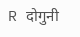R दोगुनी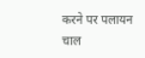करने पर पलायन चाल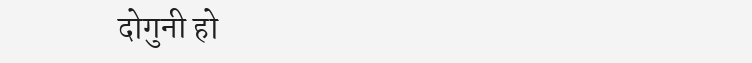दोगुनी हो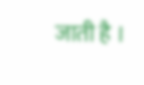जाती है ।